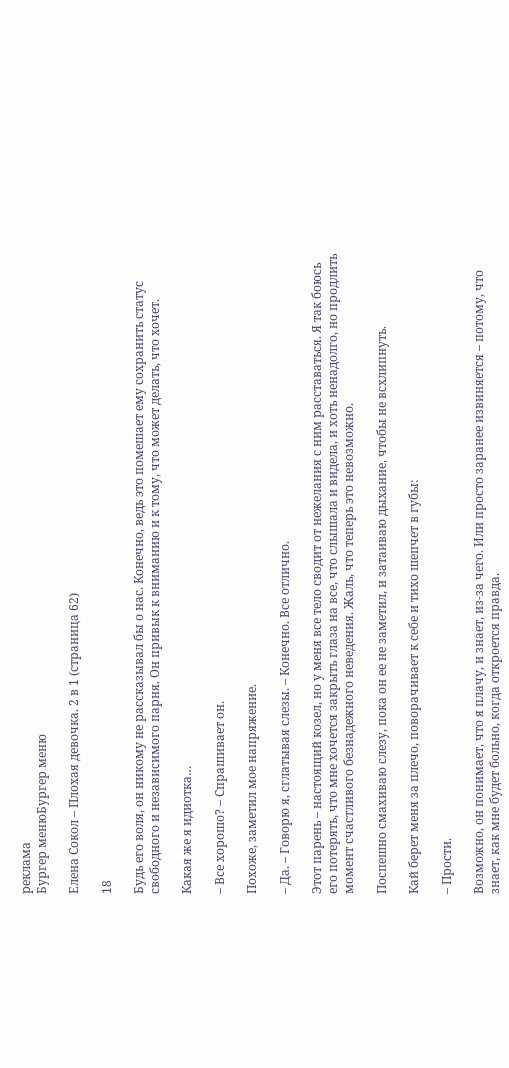реклама
Бургер менюБургер меню

Елена Сокол – Плохая девочка. 2 в 1 (страница 62)

18

Будь его воля, он никому не рассказывал бы о нас. Конечно, ведь это помешает ему сохранить статус свободного и независимого парня. Он привык к вниманию и к тому, что может делать, что хочет.

Какая же я идиотка…

– Все хорошо? – Спрашивает он.

Похоже, заметил мое напряжение.

– Да. – Говорю я, сглатывая слезы. – Конечно. Все отлично.

Этот парень – настоящий козел, но у меня все тело сводит от нежелания с ним расставаться. Я так боюсь его потерять, что мне хочется закрыть глаза на все, что слышала и видела, и хоть ненадолго, но продлить момент счастливого безнадежного неведения. Жаль, что теперь это невозможно.

Поспешно смахиваю слезу, пока он ее не заметил, и затаиваю дыхание, чтобы не всхлипнуть.

Кай берет меня за плечо, поворачивает к себе и тихо шепчет в губы:

– Прости.

Возможно, он понимает, что я плачу, и знает, из-за чего. Или просто заранее извиняется – потому, что знает, как мне будет больно, когда откроется правда.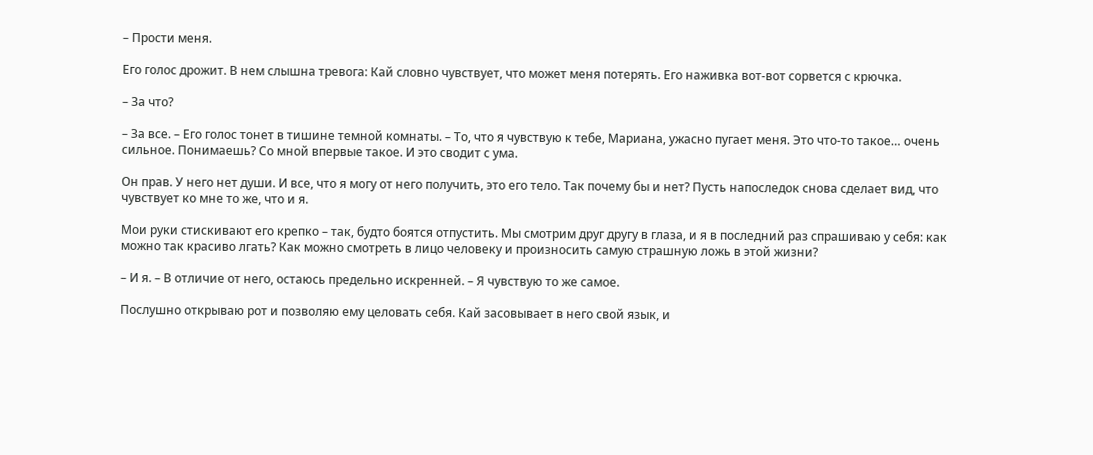– Прости меня.

Его голос дрожит. В нем слышна тревога: Кай словно чувствует, что может меня потерять. Его наживка вот-вот сорвется с крючка.

– За что?

– За все. – Его голос тонет в тишине темной комнаты. – То, что я чувствую к тебе, Мариана, ужасно пугает меня. Это что-то такое… очень сильное. Понимаешь? Со мной впервые такое. И это сводит с ума.

Он прав. У него нет души. И все, что я могу от него получить, это его тело. Так почему бы и нет? Пусть напоследок снова сделает вид, что чувствует ко мне то же, что и я.

Мои руки стискивают его крепко – так, будто боятся отпустить. Мы смотрим друг другу в глаза, и я в последний раз спрашиваю у себя: как можно так красиво лгать? Как можно смотреть в лицо человеку и произносить самую страшную ложь в этой жизни?

– И я. – В отличие от него, остаюсь предельно искренней. – Я чувствую то же самое.

Послушно открываю рот и позволяю ему целовать себя. Кай засовывает в него свой язык, и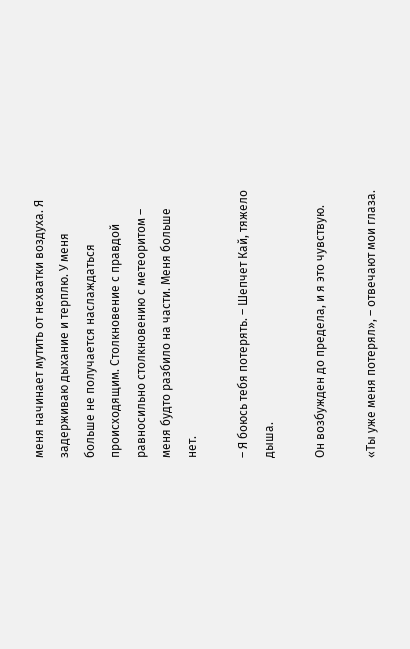меня начинает мутить от нехватки воздуха. Я задерживаю дыхание и терплю. У меня больше не получается наслаждаться происходящим. Столкновение с правдой равносильно столкновению с метеоритом – меня будто разбило на части. Меня больше нет.

– Я боюсь тебя потерять. – Шепчет Кай, тяжело дыша.

Он возбужден до предела, и я это чувствую.

«Ты уже меня потерял», – отвечают мои глаза.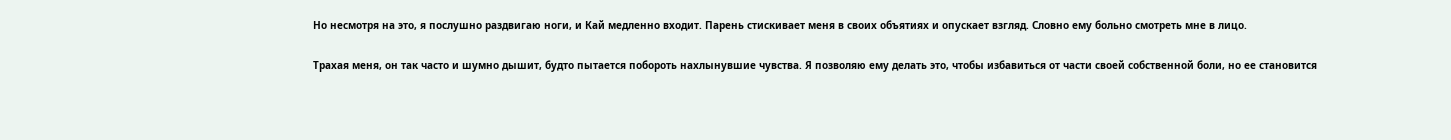Но несмотря на это, я послушно раздвигаю ноги, и Кай медленно входит. Парень стискивает меня в своих объятиях и опускает взгляд. Словно ему больно смотреть мне в лицо.

Трахая меня, он так часто и шумно дышит, будто пытается побороть нахлынувшие чувства. Я позволяю ему делать это, чтобы избавиться от части своей собственной боли, но ее становится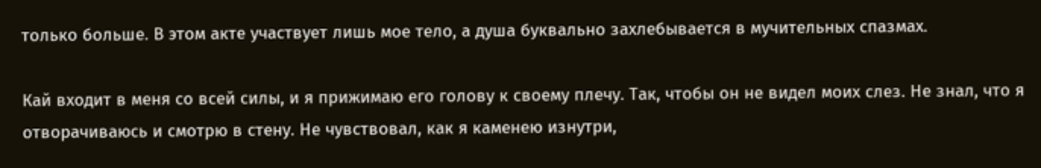только больше. В этом акте участвует лишь мое тело, а душа буквально захлебывается в мучительных спазмах.

Кай входит в меня со всей силы, и я прижимаю его голову к своему плечу. Так, чтобы он не видел моих слез. Не знал, что я отворачиваюсь и смотрю в стену. Не чувствовал, как я каменею изнутри,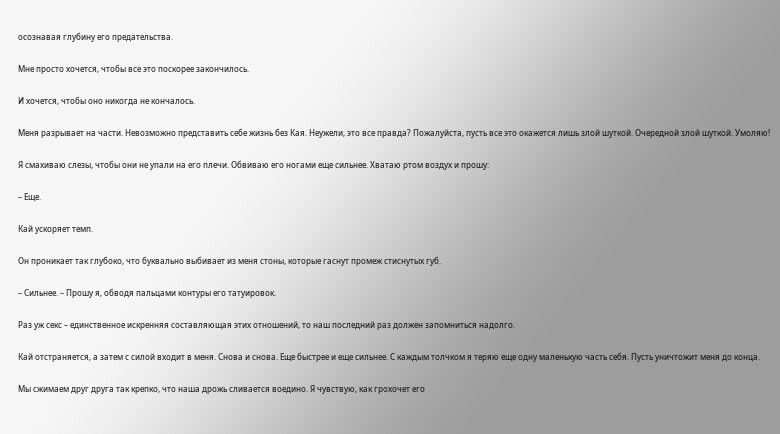осознавая глубину его предательства.

Мне просто хочется, чтобы все это поскорее закончилось.

И хочется, чтобы оно никогда не кончалось.

Меня разрывает на части. Невозможно представить себе жизнь без Кая. Неужели, это все правда? Пожалуйста, пусть все это окажется лишь злой шуткой. Очередной злой шуткой. Умоляю!

Я смахиваю слезы, чтобы они не упали на его плечи. Обвиваю его ногами еще сильнее. Хватаю ртом воздух и прошу:

– Еще.

Кай ускоряет темп.

Он проникает так глубоко, что буквально выбивает из меня стоны, которые гаснут промеж стиснутых губ.

– Сильнее. – Прошу я, обводя пальцами контуры его татуировок.

Раз уж секс – единственное искренняя составляющая этих отношений, то наш последний раз должен запомниться надолго.

Кай отстраняется, а затем с силой входит в меня. Снова и снова. Еще быстрее и еще сильнее. С каждым толчком я теряю еще одну маленькую часть себя. Пусть уничтожит меня до конца.

Мы сжимаем друг друга так крепко, что наша дрожь сливается воедино. Я чувствую, как грохочет его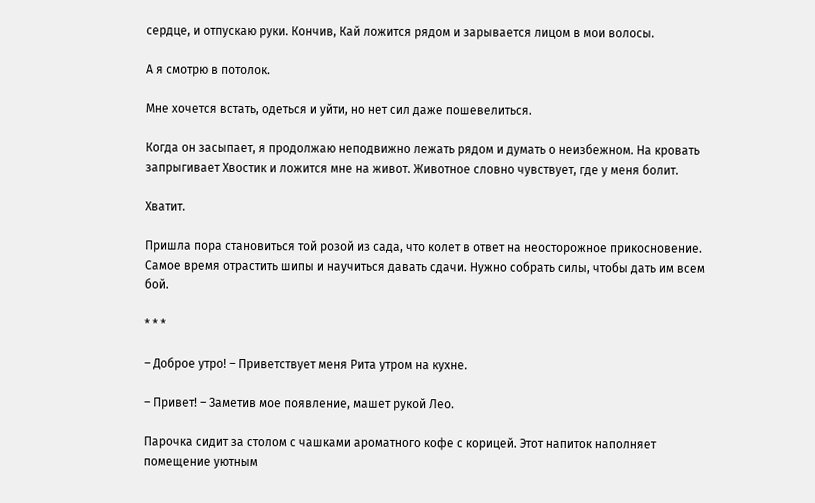сердце, и отпускаю руки. Кончив, Кай ложится рядом и зарывается лицом в мои волосы.

А я смотрю в потолок.

Мне хочется встать, одеться и уйти, но нет сил даже пошевелиться.

Когда он засыпает, я продолжаю неподвижно лежать рядом и думать о неизбежном. На кровать запрыгивает Хвостик и ложится мне на живот. Животное словно чувствует, где у меня болит.

Хватит.

Пришла пора становиться той розой из сада, что колет в ответ на неосторожное прикосновение. Самое время отрастить шипы и научиться давать сдачи. Нужно собрать силы, чтобы дать им всем бой.

* * *

– Доброе утро! – Приветствует меня Рита утром на кухне.

– Привет! – Заметив мое появление, машет рукой Лео.

Парочка сидит за столом с чашками ароматного кофе с корицей. Этот напиток наполняет помещение уютным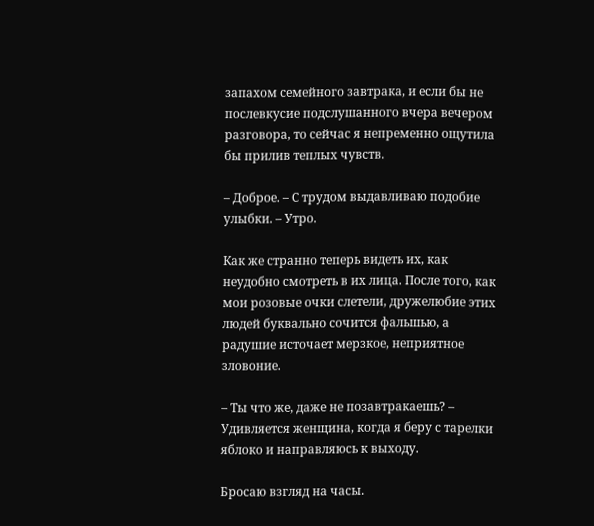запахом семейного завтрака, и если бы не послевкусие подслушанного вчера вечером разговора, то сейчас я непременно ощутила бы прилив теплых чувств.

– Доброе. – С трудом выдавливаю подобие улыбки. – Утро.

Как же странно теперь видеть их, как неудобно смотреть в их лица. После того, как мои розовые очки слетели, дружелюбие этих людей буквально сочится фальшью, а радушие источает мерзкое, неприятное зловоние.

– Ты что же, даже не позавтракаешь? – Удивляется женщина, когда я беру с тарелки яблоко и направляюсь к выходу.

Бросаю взгляд на часы.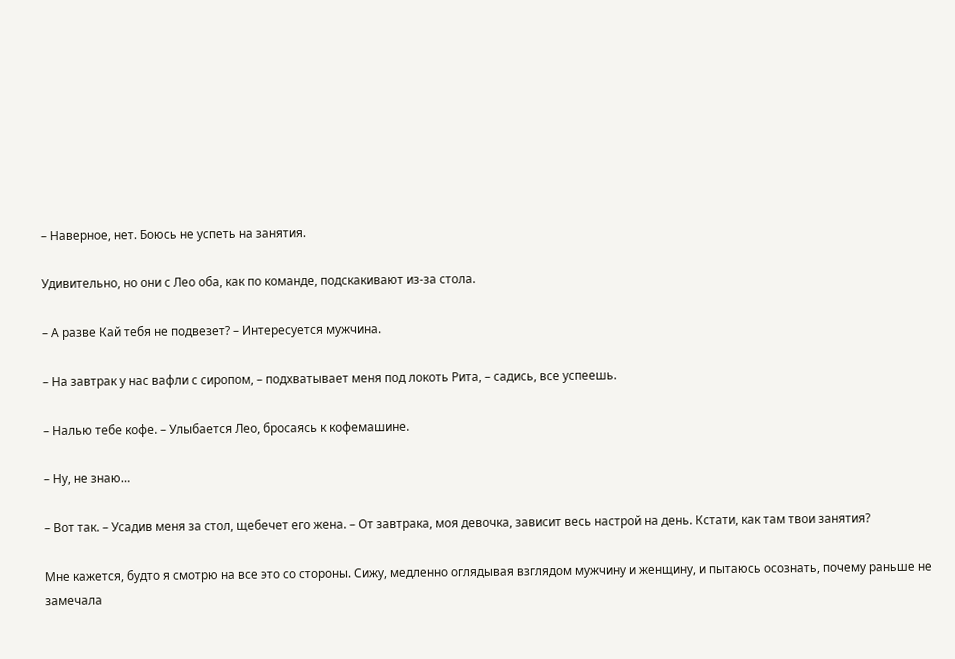– Наверное, нет. Боюсь не успеть на занятия.

Удивительно, но они с Лео оба, как по команде, подскакивают из-за стола.

– А разве Кай тебя не подвезет? – Интересуется мужчина.

– На завтрак у нас вафли с сиропом, – подхватывает меня под локоть Рита, – садись, все успеешь.

– Налью тебе кофе. – Улыбается Лео, бросаясь к кофемашине.

– Ну, не знаю…

– Вот так. – Усадив меня за стол, щебечет его жена. – От завтрака, моя девочка, зависит весь настрой на день. Кстати, как там твои занятия?

Мне кажется, будто я смотрю на все это со стороны. Сижу, медленно оглядывая взглядом мужчину и женщину, и пытаюсь осознать, почему раньше не замечала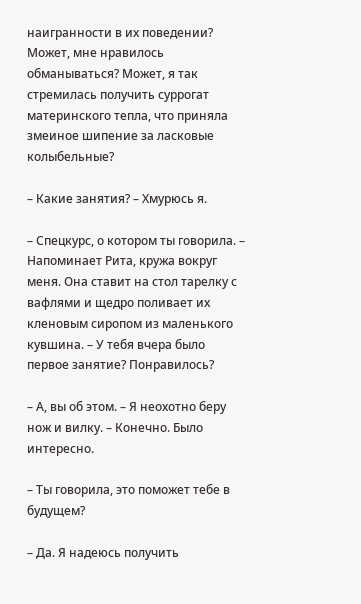наигранности в их поведении? Может, мне нравилось обманываться? Может, я так стремилась получить суррогат материнского тепла, что приняла змеиное шипение за ласковые колыбельные?

– Какие занятия? – Хмурюсь я.

– Спецкурс, о котором ты говорила. – Напоминает Рита, кружа вокруг меня. Она ставит на стол тарелку с вафлями и щедро поливает их кленовым сиропом из маленького кувшина. – У тебя вчера было первое занятие? Понравилось?

– А, вы об этом. – Я неохотно беру нож и вилку. – Конечно. Было интересно.

– Ты говорила, это поможет тебе в будущем?

– Да. Я надеюсь получить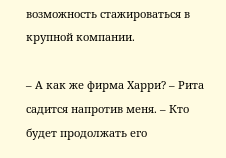возможность стажироваться в крупной компании.

– А как же фирма Харри? – Рита садится напротив меня. – Кто будет продолжать его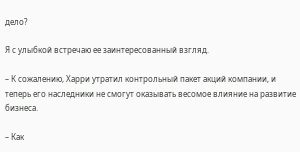дело?

Я с улыбкой встречаю ее заинтересованный взгляд.

– К сожалению, Харри утратил контрольный пакет акций компании, и теперь его наследники не смогут оказывать весомое влияние на развитие бизнеса.

– Как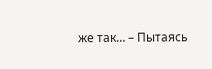же так… – Пытаясь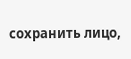сохранить лицо,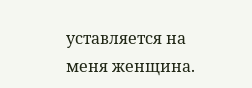уставляется на меня женщина.